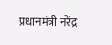प्रधानमंत्री नरेंद्र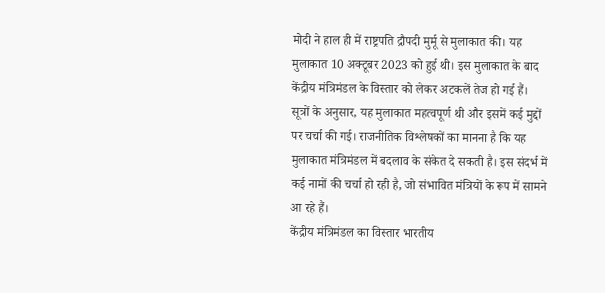मोदी ने हाल ही में राष्ट्रपति द्रौपदी मुर्मू से मुलाकात की। यह मुलाकात 10 अक्टूबर 2023 को हुई थी। इस मुलाकात के बाद केंद्रीय मंत्रिमंडल के विस्तार को लेकर अटकलें तेज हो गई हैं।
सूत्रों के अनुसार, यह मुलाकात महत्वपूर्ण थी और इसमें कई मुद्दों पर चर्चा की गई। राजनीतिक विश्लेषकों का मानना है कि यह मुलाकात मंत्रिमंडल में बदलाव के संकेत दे सकती है। इस संदर्भ में कई नामों की चर्चा हो रही है, जो संभावित मंत्रियों के रूप में सामने आ रहे हैं।
केंद्रीय मंत्रिमंडल का विस्तार भारतीय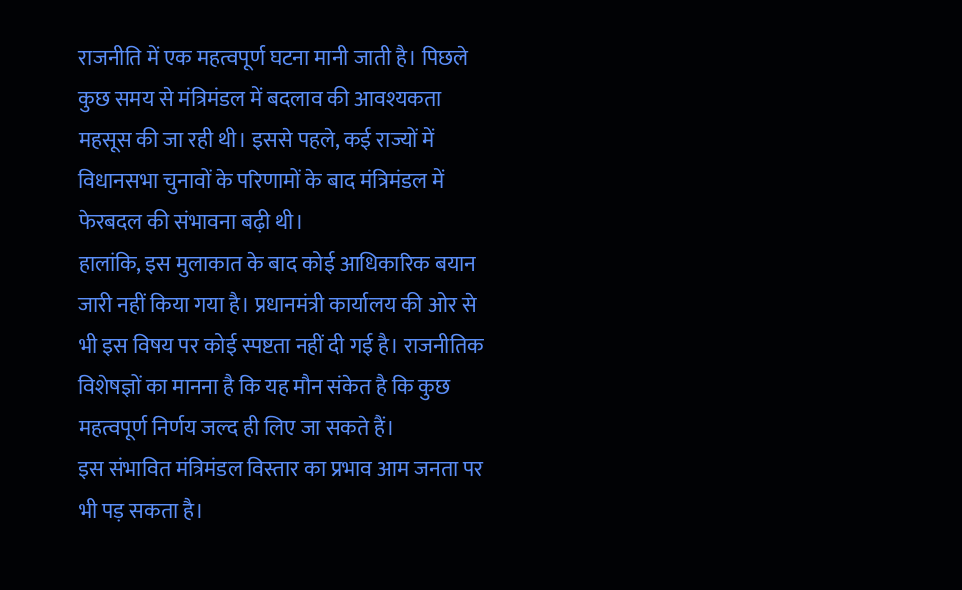राजनीति में एक महत्वपूर्ण घटना मानी जाती है। पिछले कुछ समय से मंत्रिमंडल में बदलाव की आवश्यकता महसूस की जा रही थी। इससे पहले, कई राज्यों में विधानसभा चुनावों के परिणामों के बाद मंत्रिमंडल में फेरबदल की संभावना बढ़ी थी।
हालांकि, इस मुलाकात के बाद कोई आधिकारिक बयान जारी नहीं किया गया है। प्रधानमंत्री कार्यालय की ओर से भी इस विषय पर कोई स्पष्टता नहीं दी गई है। राजनीतिक विशेषज्ञों का मानना है कि यह मौन संकेत है कि कुछ महत्वपूर्ण निर्णय जल्द ही लिए जा सकते हैं।
इस संभावित मंत्रिमंडल विस्तार का प्रभाव आम जनता पर भी पड़ सकता है।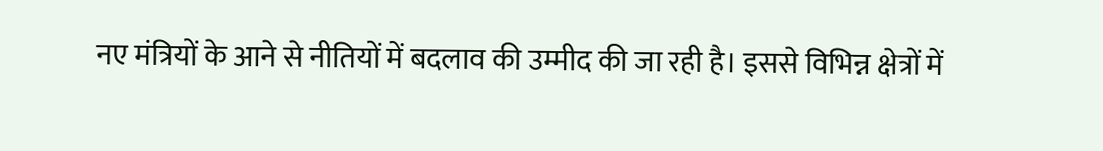नए मंत्रियों के आने से नीतियों में बदलाव की उम्मीद की जा रही है। इससे विभिन्न क्षेत्रों में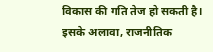विकास की गति तेज हो सकती है।
इसके अलावा, राजनीतिक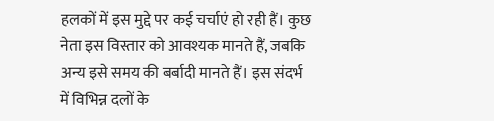हलकों में इस मुद्दे पर कई चर्चाएं हो रही हैं। कुछ नेता इस विस्तार को आवश्यक मानते हैं, जबकि अन्य इसे समय की बर्बादी मानते हैं। इस संदर्भ में विभिन्न दलों के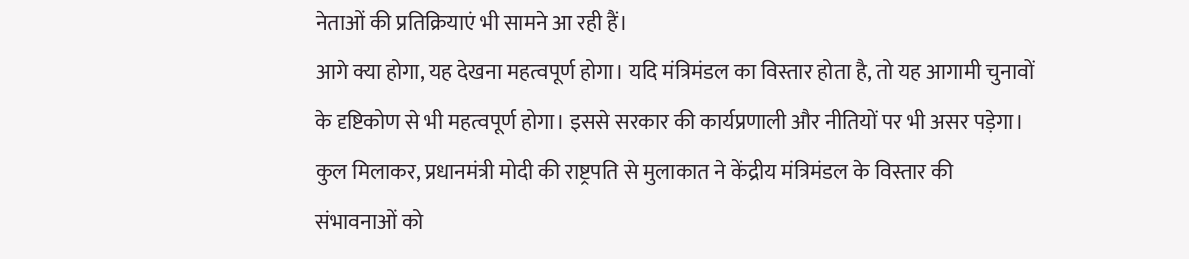नेताओं की प्रतिक्रियाएं भी सामने आ रही हैं।
आगे क्या होगा, यह देखना महत्वपूर्ण होगा। यदि मंत्रिमंडल का विस्तार होता है, तो यह आगामी चुनावों के दृष्टिकोण से भी महत्वपूर्ण होगा। इससे सरकार की कार्यप्रणाली और नीतियों पर भी असर पड़ेगा।
कुल मिलाकर, प्रधानमंत्री मोदी की राष्ट्रपति से मुलाकात ने केंद्रीय मंत्रिमंडल के विस्तार की संभावनाओं को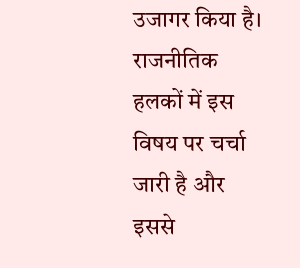उजागर किया है। राजनीतिक हलकों में इस विषय पर चर्चा जारी है और इससे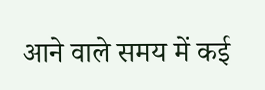आने वाले समय में कई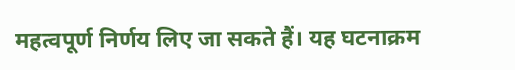महत्वपूर्ण निर्णय लिए जा सकते हैं। यह घटनाक्रम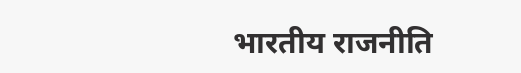भारतीय राजनीति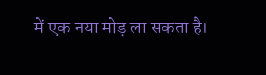में एक नया मोड़ ला सकता है।